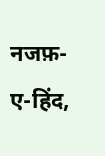नजफ़-ए-हिंद,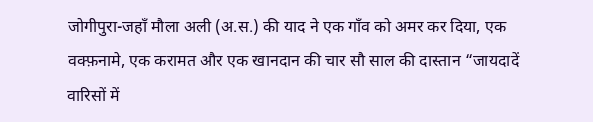जोगीपुरा-जहाँ मौला अली (अ.स.) की याद ने एक गाँव को अमर कर दिया, एक वक्फ़नामे, एक करामत और एक खानदान की चार सौ साल की दास्तान “जायदादें वारिसों में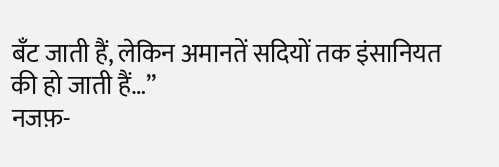बँट जाती हैं, लेकिन अमानतें सदियों तक इंसानियत की हो जाती हैं…”
नजफ़-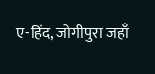ए-हिंद, जोगीपुरा जहाँ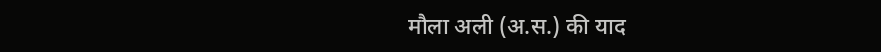मौला अली (अ.स.) की याद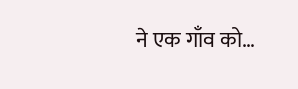ने एक गाँव को…